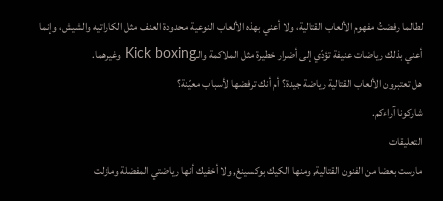لطالما رفضتُ مفهوم الألعاب القتالية، ولا أعني بهذه الألعاب النوعية محدودة العنف مثل الكاراتيه والشيش، وإنما أعني بذلك رياضات عنيفة تؤدّي إلى أضرار خطيرة مثل الملاكمة والـKick boxing وغيرهما.
هل تعتبرون الألعاب القتالية رياضة جيدة؟ أم أنك ترفضها لأسباب معيّنة؟
شاركونا آراءكم.
التعليقات
مارست بعضا من الفنون القتالية, ومنها الكيك بوكسينغ, ولا أخفيك أنها رياضتي المفضلة ومازلت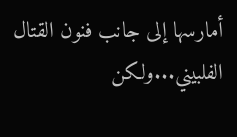أمارسها إلى جانب فنون القتال الفلبيني...ولكن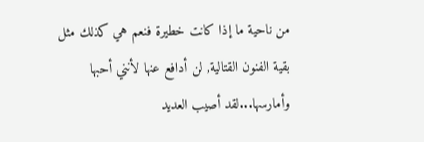من ناحية ما إذا كانت خطيرة فنعم هي كذلك مثل بقية الفنون القتالية, لن أدافع عنها لأنني أحبها وأمارسها...لقد أصيب العديد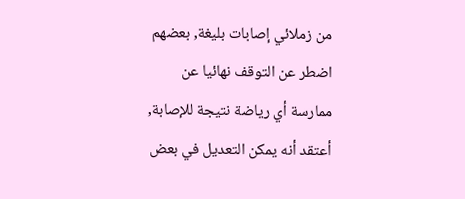من زملائي إصابات بليغة, بعضهم اضطر عن التوقف نهائيا عن ممارسة أي رياضة نتيجة للإصابة, أعتقد أنه يمكن التعديل في بعض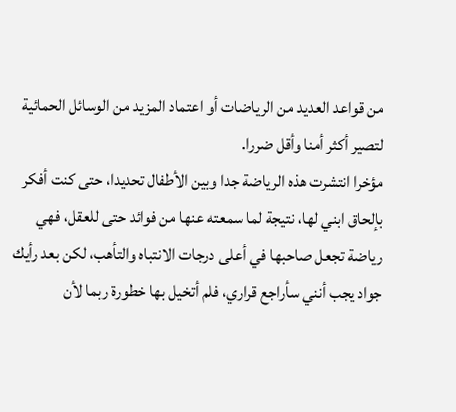من قواعد العديد من الرياضات أو اعتماد المزيد من الوسائل الحمائية لتصير أكثر أمنا وأقل ضررا.
مؤخرا انتشرت هذه الرياضة جدا وبين الأطفال تحديدا، حتى كنت أفكر بإلحاق ابني لها، نتيجة لما سمعته عنها من فوائد حتى للعقل، فهي رياضة تجعل صاحبها في أعلى درجات الانتباه والتأهب، لكن بعد رأيك جواد يجب أنني سأراجع قراري، فلم أتخيل بها خطورة ربما لأن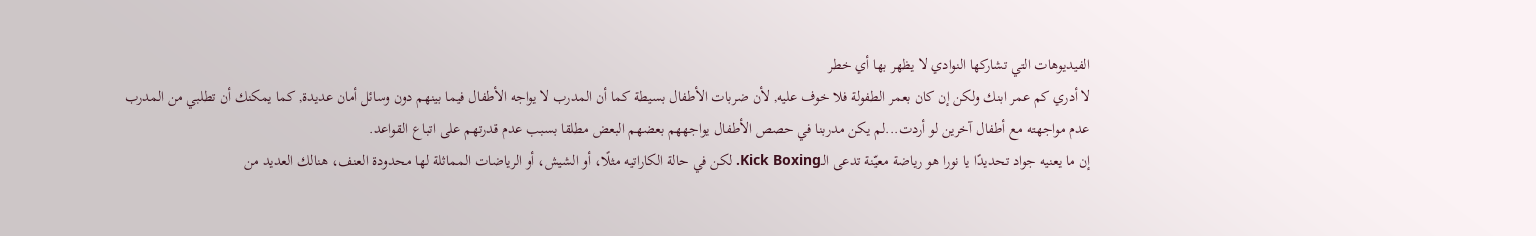الفيديوهات التي تشاركها النوادي لا يظهر بها أي خطر
لا أدري كم عمر ابنك ولكن إن كان بعمر الطفولة فلا خوف عليه, لأن ضربات الأطفال بسيطة كما أن المدرب لا يواجه الأطفال فيما بينهم دون وسائل أمان عديدة, كما يمكنك أن تطلبي من المدرب عدم مواجهته مع أطفال آخرين لو أردت...لم يكن مدربنا في حصص الأطفال يواجههم بعضهم البعض مطلقا بسبب عدم قدرتهم على اتباع القواعد.
إن ما يعنيه جواد تحديدًا يا نورا هو رياضة معيّنة تدعى الـKick Boxing. لكن في حالة الكاراتيه مثلًا، أو الشيش، أو الرياضات المماثلة لها محدودة العنف، هنالك العديد من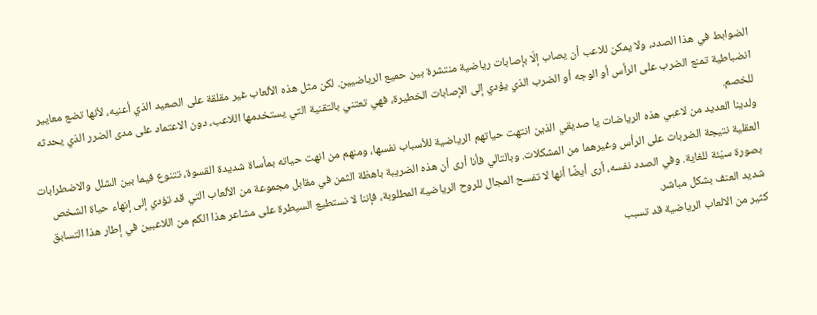الضوابط في هذا الصدد، ولا يمكن للاعب أن يصاب إلّا بإصابات رياضية منتشرة بين حميع الرياضيين. لكن مثل هذه الألعاب غير مقلقة على الصعيد الذي أعنيه، لأنها تضع معايير انضباطية تمنع الضرب على الرأس أو الوجه أو الضرب الذي يؤدي إلى الإصابات الخطيرة، فهي تعتني بالتقنية التي يستخدمها اللاعب، دون الاعتماد على مدى الضرر الذي يحدثه للخصم.
ولدينا العديد من لاعبي هذه الرياضات يا صديقي الذين انتهت حياتهم الرياضية للأسباب نفسها، ومنهم من انهت حياته بمأساة شديدة القسوة، تتنوع فيما بين الشلل والاضطرابات العقلية نتيجة الضربات على الرأس وغيرهما من المشكلات. وبالتالي فأنا أرى أن هذه الضريبة باهظة الثمن في مقابل مجموعة من الألعاب التي قد تؤدي إلى إنهاء حياة الشخص بصورة سيّئة للغاية. وفي الصدد نفسه، أرى أيضًا أنها لا تفسح المجال للروح الرياضية المطلوبة، فإننا لا نستطيع السيطرة على مشاعر هذا الكم من اللاعبين في إطار هذا التسابق شديد العنف بشكل مباشر.
كثير من الالعاب الرياضية قد تسبب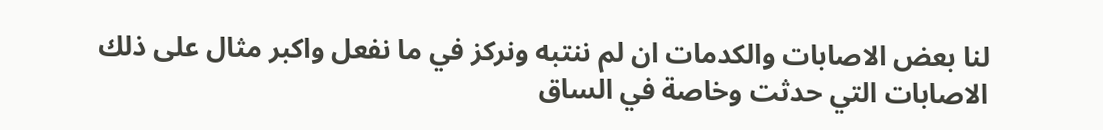لنا بعض الاصابات والكدمات ان لم ننتبه ونركز في ما نفعل واكبر مثال على ذلك الاصابات التي حدثت وخاصة في الساق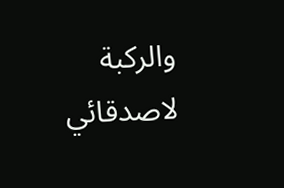والركبة لاصدقائي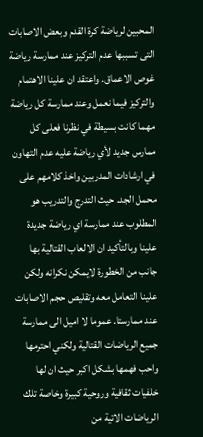المحبين لرياضة كرة القدم وبعض الاصابات التى تسببها عدم التركيز عند ممارسة رياضة غوص الاعماق. واعتقد ان علينا الاهتمام والتركيز فيما نعمل وعند ممارسة كل رياضة مهما كانت بسيطة في نظرنا فعلى كل ممارس جديد لأي رياضة عليه عدم التهاون في ارشادات المدربين واخذ كلامهم على محمل الجد. حيث التدرج والتدريب هو المطلوب عند ممارسة اي رياضة جديدة علينا وبالتأكيد ان الالعاب القتالية بها جانب من الخطورة لايمكن نكرانه ولكن علينا التعامل معه وتقليص حجم الاصابات عند ممارستا. عموما لا اميل الى ممارسة جميع الرياضات القتالية ولكني احترمها واحب فهمها بشكل اكبر حيث ان لها خلفيات ثقافية وروحية كبيرة وخاصة تلك الرياضات الاتية من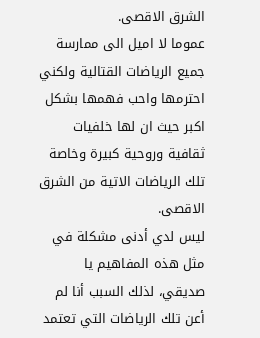الشرق الاقصى.
عموما لا اميل الى ممارسة جميع الرياضات القتالية ولكني احترمها واحب فهمها بشكل اكبر حيث ان لها خلفيات ثقافية وروحية كبيرة وخاصة تلك الرياضات الاتية من الشرق الاقصى.
ليس لدي أدنى مشكلة في مثل هذه المفاهيم يا صديقي، لذلك السبب أنا لم أعن تلك الرياضات التي تعتمد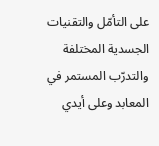على التأمّل والتقنيات الجسدية المختلفة والتدرّب المستمر في المعابد وعلى أيدي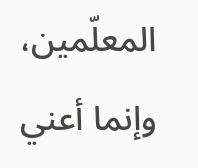المعلّمين، وإنما أعني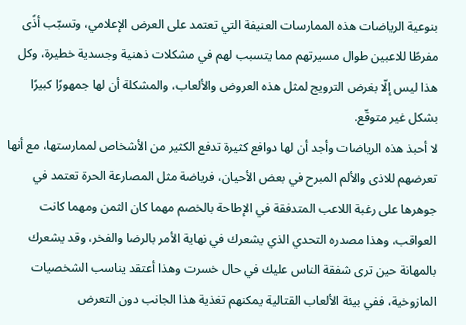بنوعية الرياضات هذه الممارسات العنيفة التي تعتمد على العرض الإعلامي، وتسبّب أذًى مفرطًا للاعبين طوال مسيرتهم مما يتسبب لهم في مشكلات ذهنية وجسدية خطيرة، وكل هذا ليس إلّا بغرض الترويج لمثل هذه العروض والألعاب، والمشكلة أن لها جمهورًا كبيرًا بشكل غير متوقّع.
لا أحبذ هذه الرياضات وأجد أن لها دوافع كثيرة تدفع الكثير من الأشخاص لممارستها، مع أنها تعرضهم للاذى والألم المبرح في بعض الأحيان، فرياضة مثل المصارعة الحرة تعتمد في جوهرها على رغبة اللاعب المتدفقة في الإطاحة بالخصم مهما كان الثمن ومهما كانت العواقب، وهذا مصدره التحدي الذي يشعرك في نهاية الأمر بالرضا والفخر، وقد يشعرك بالمهانة حين ترى شفقة الناس عليك في حال خسرت وهذا أعتقد يناسب الشخصيات المازوخية، ففي بيئة الألعاب القتالية يمكنهم تغذية هذا الجانب دون التعرض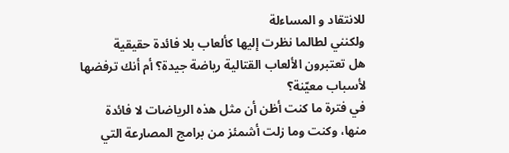للانتقاد و المساءلة
ولكنني لطالما نظرت إليها كألعاب بلا فائدة حقيقية
هل تعتبرون الألعاب القتالية رياضة جيدة؟ أم أنك ترفضها لأسباب معيّنة؟
في فترة ما كنت أظن أن مثل هذه الرياضات لا فائدة منها، وكنت وما زلت أشمئز من برامج المصارعة التي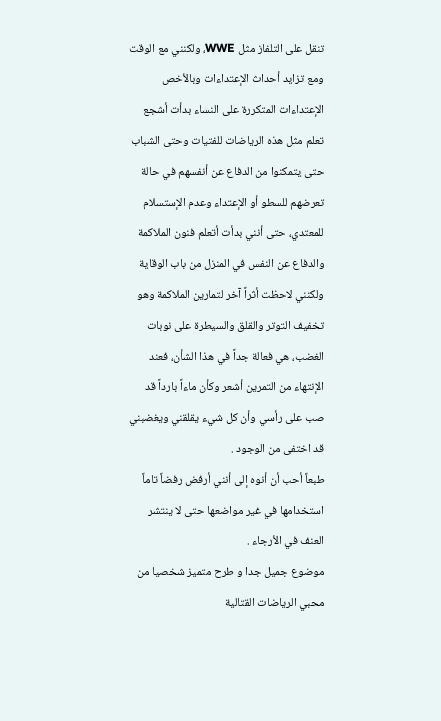تنقل على التلفاز مثل WWE، ولكنني مع الوقت ومع تزايد أحداث الإعتداءات وبالأخص الإعتداءات المتكررة على النساء بدأت أشجع تعلم مثل هذه الرياضات للفتيات وحتى الشباب حتى يتمكنوا من الدفاع عن أنفسهم في حالة تعرضهم للسطو أو الإعتداء وعدم الإستسلام للمعتدي، حتى أنني بدأت أتعلم فنون الملاكمة والدفاع عن النفس في المنزل من باب الوقاية ولكنني لاحظت أثراً آخر لتمارين الملاكمة وهو تخفيف التوتر والقلق والسيطرة على نوبات الغضب، هي فعالة جداً في هذا الشأن، فعند الإنتهاء من التمرين أشعر وكأن ماءاً بارداً قد صب على رأسي وأن كل شيء يقلقني ويغضبني قد اختفى من الوجود .
طبعاً أحب أن أنوه إلى أنني أرفض رفضاً تاماً استخدامها في غير مواضعها حتى لا ينتشر العنف في الأرجاء .
موضوع جميل جدا و طرح متميز شخصيا من محبي الرياضات القتالية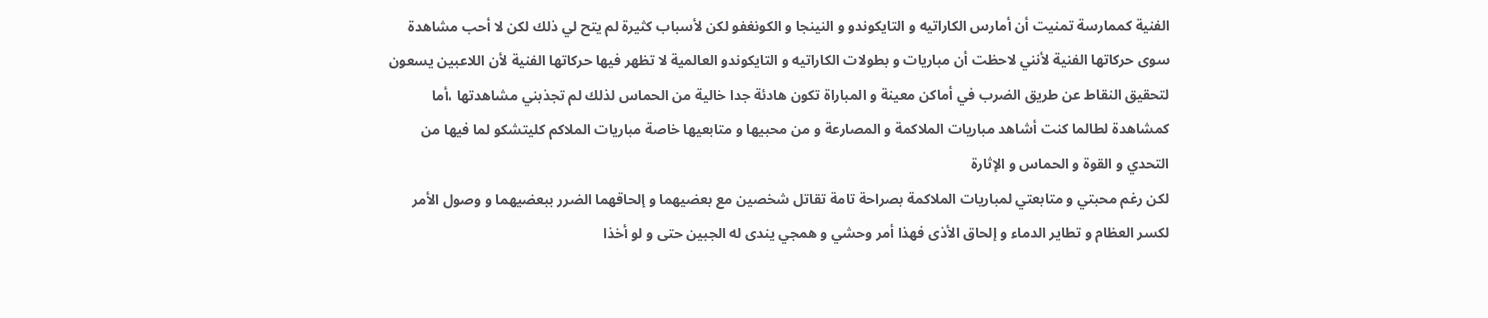الفنية كممارسة تمنيت أن أمارس الكاراتيه و التايكوندو و النينجا و الكونغفو لكن لأسباب كثيرة لم يتح لي ذلك لكن لا أحب مشاهدة سوى حركاتها الفنية لأنني لاحظت أن مباريات و بطولات الكاراتيه و التايكوندو العالمية لا تظهر فيها حركاتها الفنية لأن اللاعبين يسعون لتحقيق النقاط عن طريق الضرب في أماكن معينة و المباراة تكون هادئة جدا خالية من الحماس لذلك لم تجذبني مشاهدتها ،أما كمشاهدة لطالما كنت أشاهد مباريات الملاكمة و المصارعة و من محبيها و متابعيها خاصة مباريات الملاكم كليتشكو لما فيها من التحدي و القوة و الحماس و الإثارة
لكن رغم محبتي و متابعتي لمباريات الملاكمة بصراحة تامة تقاتل شخصين مع بعضيهما و إلحاقهما الضرر ببعضيهما و وصول الأمر لكسر العظام و تطاير الدماء و إلحاق الأذى فهذا أمر وحشي و همجي يندى له الجبين حتى و لو أخذا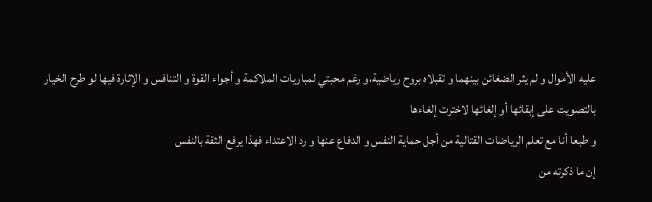عليه الأموال و لم يثر الضغائن بينهما و تقبلاه بروح رياضية،و رغم محبتي لمباريات الملاكمة و أجواء القوة و التنافس و الإثارة فيها لو طرح الخيار بالتصويت على إبقائها أو إلغائها لاخترت إلغاءها
و طبعا أنا مع تعلم الرياضات القتالية من أجل حماية النفس و الدفاع عنها و رد الاعتداء فهذا يرفع الثقة بالنفس
إن ما ذكرته من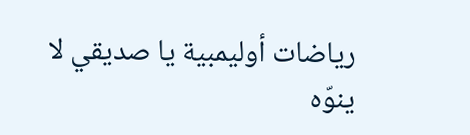رياضات أوليمبية يا صديقي لا ينوّه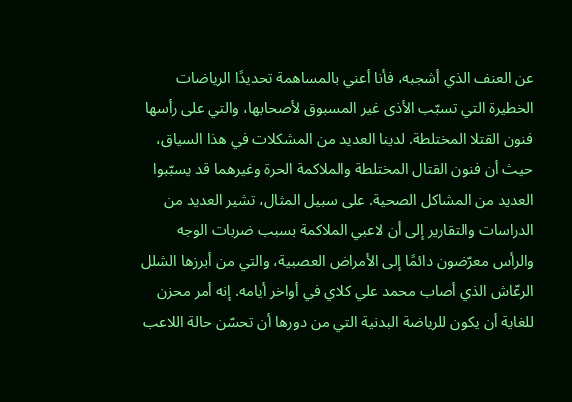عن العنف الذي أشجبه، فأنا أعني بالمساهمة تحديدًا الرياضات الخطيرة التي تسبّب الأذى غير المسبوق لأصحابها، والتي على رأسها فنون القتلا المختلطة. لدينا العديد من المشكلات في هذا السياق، حيث أن فنون القتال المختلطة والملاكمة الحرة وغيرهما قد يسبّبوا العديد من المشاكل الصحية. على سبيل المثال، تشير العديد من الدراسات والتقارير إلى أن لاعبي الملاكمة بسبب ضربات الوجه والرأس معرّضون دائمًا إلى الأمراض العصبية، والتي من أبرزها الشلل الرعّاش الذي أصاب محمد علي كلاي في أواخر أيامه. إنه أمر محزن للغاية أن يكون للرياضة البدنية التي من دورها أن تحسّن حالة اللاعب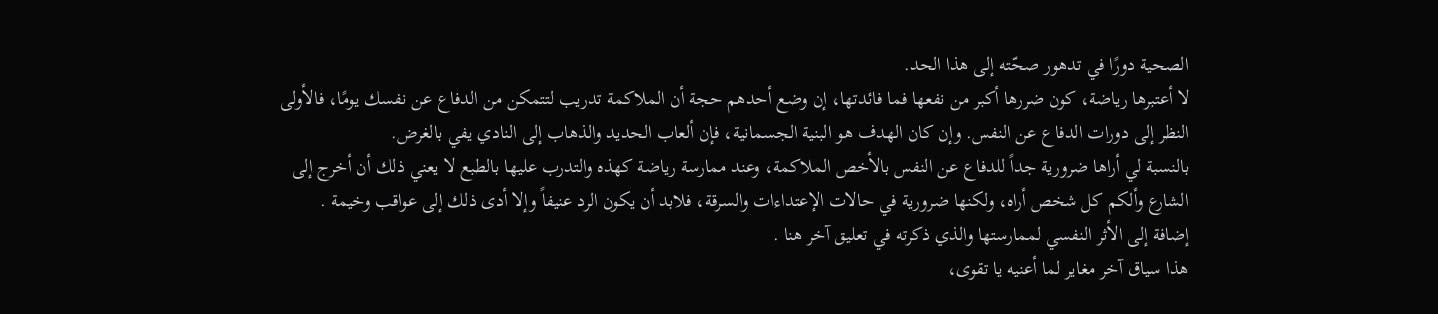الصحية دورًا في تدهور صحّته إلى هذا الحد.
لا أعتبرها رياضة، كون ضررها أكبر من نفعها فما فائدتها، إن وضع أحدهم حجة أن الملاكمة تدريب لتتمكن من الدفاع عن نفسك يومًا، فالأولى النظر إلى دورات الدفاع عن النفس. وإن كان الهدف هو البنية الجسمانية، فإن ألعاب الحديد والذهاب إلى النادي يفي بالغرض.
بالنسبة لي أراها ضرورية جداً للدفاع عن النفس بالأخص الملاكمة، وعند ممارسة رياضة كهذه والتدرب عليها بالطبع لا يعني ذلك أن أخرج إلى الشارع وألكم كل شخص أراه، ولكنها ضرورية في حالات الإعتداءات والسرقة، فلابد أن يكون الرد عنيفاً وإلا أدى ذلك إلى عواقب وخيمة .
إضافة إلى الأثر النفسي لممارستها والذي ذكرته في تعليق آخر هنا .
هذا سياق آخر مغاير لما أعنيه يا تقوى،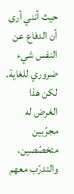حيث أنني أرى أن الدفاع عن النفس شيء ضروري للغاية. لكن هذا الغرض له مجرّبين متخصّصين، والتدرّب معهم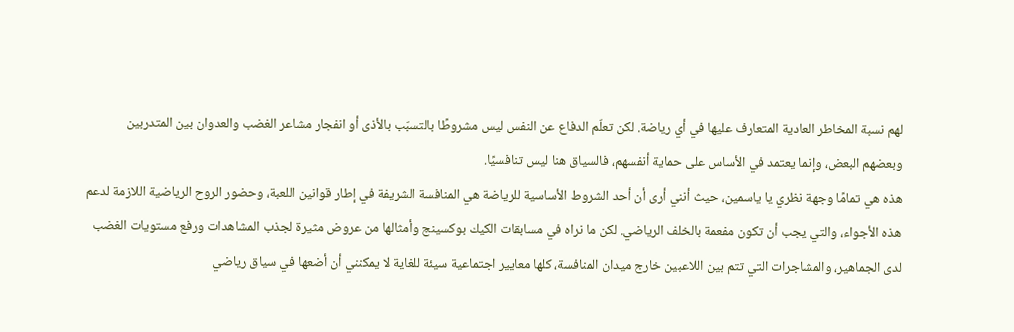لهم نسبة المخاطر العادية المتعارف عليها في أي رياضة. لكن تعلّم الدفاع عن النفس ليس مشروطًا بالتسبّب بالأذى أو انفجار مشاعر الغضب والعدوان بين المتدربين وبعضهم البعض، وإنما يعتمد في الأساس على حماية أنفسهم، فالسياق هنا ليس تنافسيًا.
هذه هي تمامًا وجهة نظري يا ياسمين، حيث أنني أرى أن أحد الشروط الأساسية للرياضة هي المنافسة الشريفة في إطار قوانين اللعبة، وحضور الروح الرياضية اللازمة لدعم هذه الأجواء، والتي يجب أن تكون مفعمة بالخلف الرياضي. لكن ما نراه في مسابقات الكيك بوكسينج وأمثالها من عروض مثيرة لجذب المشاهدات ورفع مستويات الغضب لدى الجماهير، والمشاجرات التي تتم بين اللاعبين خارج ميدان المنافسة، كلها معايير اجتماعية سيئة للغاية لا يمكنني أن أضعها في سياق رياضي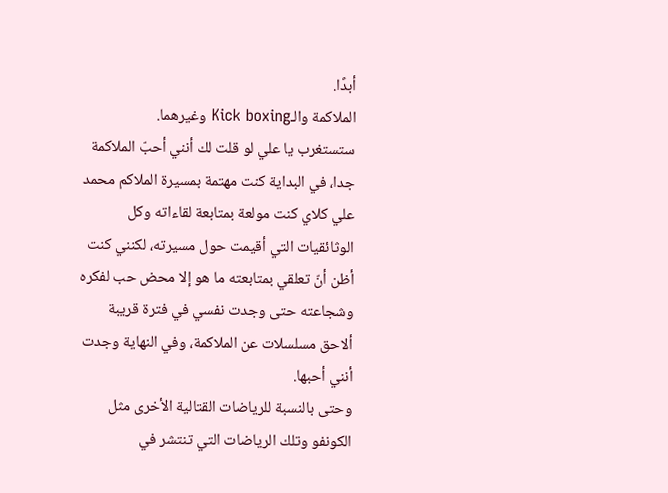أبدًا.
الملاكمة والـKick boxing وغيرهما.
ستستغرب يا علي لو قلت لك أنني أحبّ الملاكمة جدا، في البداية كنت مهتمة بمسيرة الملاكم محمد علي كلاي كنت مولعة بمتابعة لقاءاته وكل الوثائقيات التي أقيمت حول مسيرته، لكنني كنت أظن أنّ تعلقي بمتابعته ما هو إلا محض حب لفكره وشجاعته حتى وجدت نفسي في فترة قريبة ألاحق مسلسلات عن الملاكمة، وفي النهاية وجدت أنني أحبها.
وحتى بالنسبة للرياضات القتالية الأخرى مثل الكونفو وتلك الرياضات التي تنتشر في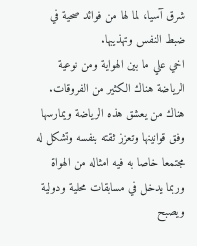شرق آسيا، لما لها من فوائد صحية في ضبط النفس وتهذيبها.
اخي علي ما بين الهواية ومن نوعية الرياضة هناك الكثير من الفروقات. هناك من يعشق هذه الرياضة ويمارسها وفق قوانينها وتعزز ثقته بنفسه وتشكل له مجتمعا خاصا به فيه امثاله من الهواة وربما يدخل في مسابقات محلية ودولية ويصبح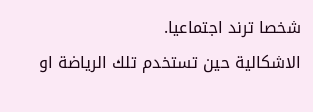شخصا ترند اجتماعيا.
الاشكالية حين تستخدم تلك الرياضة او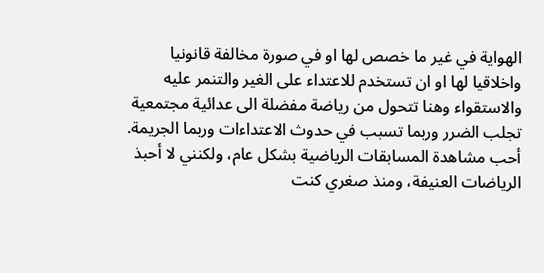الهواية في غير ما خصص لها او في صورة مخالفة قانونيا واخلاقيا لها او ان تستخدم للاعتداء على الغير والتنمر عليه والاستقواء وهنا تتحول من رياضة مفضلة الى عدائية مجتمعية تجلب الضرر وربما تسبب في حدوث الاعتداءات وربما الجريمة.
أحب مشاهدة المسابقات الرياضية بشكل عام، ولكنني لا أحبذ الرياضات العنيفة، ومنذ صغري كنت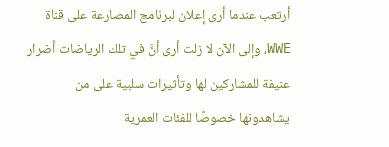أرتعب عندما أرى إعلان لبرنامج المصارعة على قناة WWE، وإلى الآن لا زلت أرى أنَّ في تلك الرياضات أضرار عنيفة للمشاركين لها وتأثيرات سلبية على من يشاهدونها خصوصًا للفئات العمرية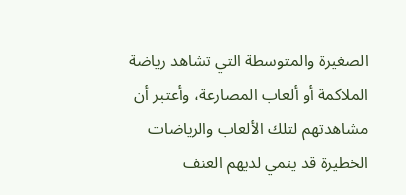الصغيرة والمتوسطة التي تشاهد رياضة الملاكمة أو ألعاب المصارعة، وأعتبر أن مشاهدتهم لتلك الألعاب والرياضات الخطيرة قد ينمي لديهم العنف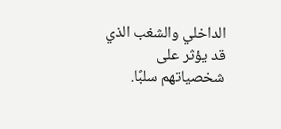الداخلي والشغب الذي قد يؤثر على شخصياتهم سلبًا.